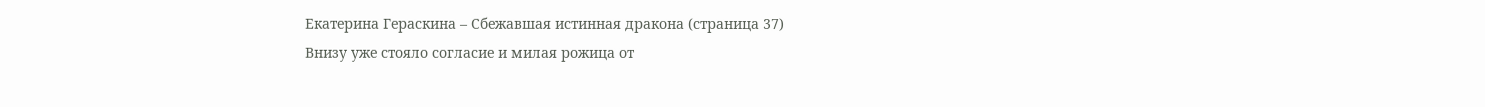Екатерина Гераскина – Сбежавшая истинная дракона (страница 37)
Внизу уже стояло согласие и милая рожица от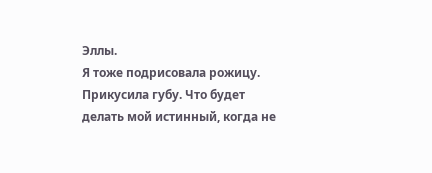Эллы.
Я тоже подрисовала рожицу.
Прикусила губу. Что будет делать мой истинный, когда не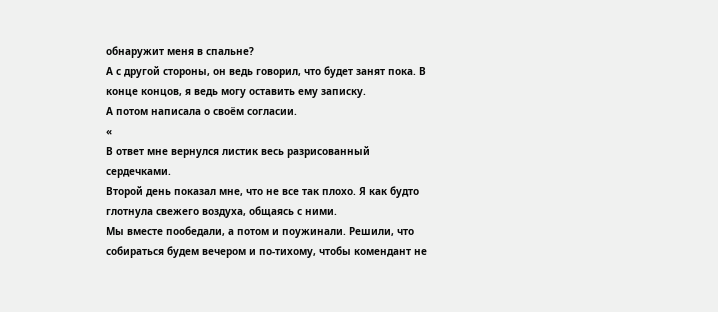обнаружит меня в спальне?
А с другой стороны, он ведь говорил, что будет занят пока. В конце концов, я ведь могу оставить ему записку.
А потом написала о своём согласии.
«
В ответ мне вернулся листик весь разрисованный сердечками.
Второй день показал мне, что не все так плохо. Я как будто глотнула свежего воздуха, общаясь с ними.
Мы вместе пообедали, а потом и поужинали. Решили, что собираться будем вечером и по-тихому, чтобы комендант не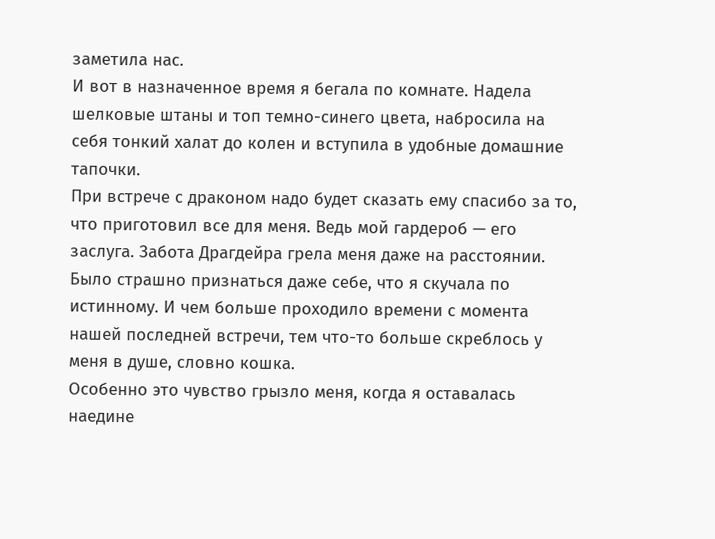заметила нас.
И вот в назначенное время я бегала по комнате. Надела шелковые штаны и топ темно-синего цвета, набросила на себя тонкий халат до колен и вступила в удобные домашние тапочки.
При встрече с драконом надо будет сказать ему спасибо за то, что приготовил все для меня. Ведь мой гардероб — его заслуга. Забота Драгдейра грела меня даже на расстоянии.
Было страшно признаться даже себе, что я скучала по истинному. И чем больше проходило времени с момента нашей последней встречи, тем что-то больше скреблось у меня в душе, словно кошка.
Особенно это чувство грызло меня, когда я оставалась наедине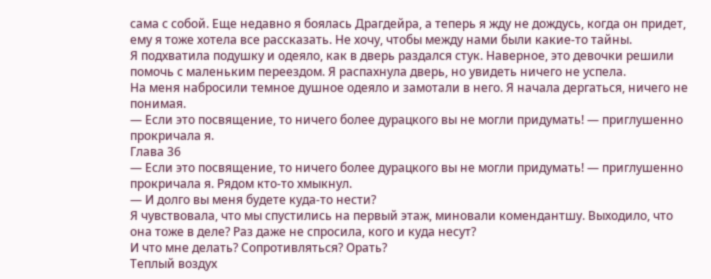сама с собой. Еще недавно я боялась Драгдейра, а теперь я жду не дождусь, когда он придет, ему я тоже хотела все рассказать. Не хочу, чтобы между нами были какие-то тайны.
Я подхватила подушку и одеяло, как в дверь раздался стук. Наверное, это девочки решили помочь с маленьким переездом. Я распахнула дверь, но увидеть ничего не успела.
На меня набросили темное душное одеяло и замотали в него. Я начала дергаться, ничего не понимая.
— Если это посвящение, то ничего более дурацкого вы не могли придумать! — приглушенно прокричала я.
Глава 36
— Если это посвящение, то ничего более дурацкого вы не могли придумать! — приглушенно прокричала я. Рядом кто-то хмыкнул.
— И долго вы меня будете куда-то нести?
Я чувствовала, что мы спустились на первый этаж, миновали комендантшу. Выходило, что она тоже в деле? Раз даже не спросила, кого и куда несут?
И что мне делать? Сопротивляться? Орать?
Теплый воздух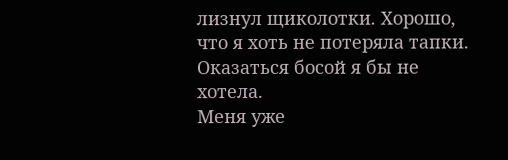лизнул щиколотки. Хорошо, что я хоть не потеряла тапки. Оказаться босой я бы не хотела.
Меня уже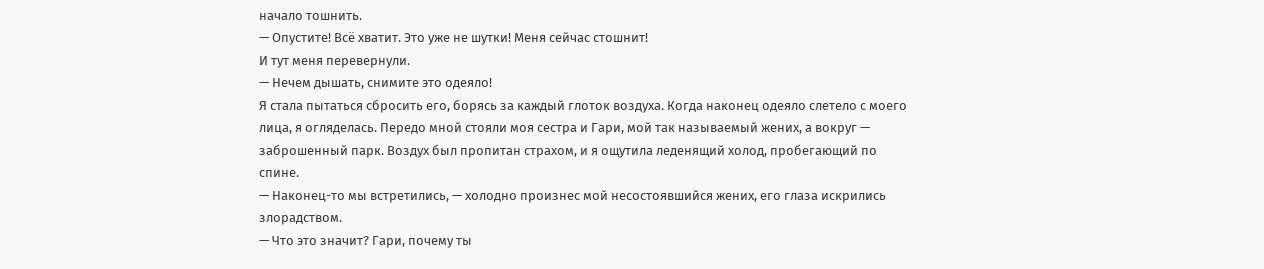начало тошнить.
— Опустите! Всё хватит. Это уже не шутки! Меня сейчас стошнит!
И тут меня перевернули.
— Нечем дышать, снимите это одеяло!
Я стала пытаться сбросить его, борясь за каждый глоток воздуха. Когда наконец одеяло слетело с моего лица, я огляделась. Передо мной стояли моя сестра и Гари, мой так называемый жених, а вокруг — заброшенный парк. Воздух был пропитан страхом, и я ощутила леденящий холод, пробегающий по спине.
— Наконец-то мы встретились, — холодно произнес мой несостоявшийся жених, его глаза искрились злорадством.
— Что это значит? Гари, почему ты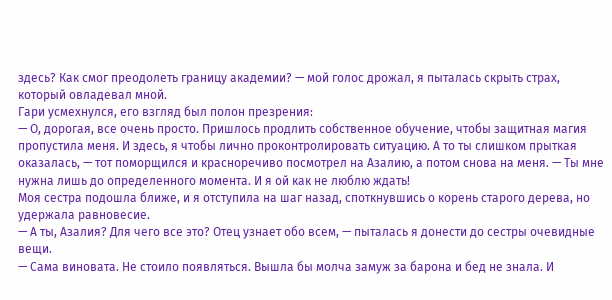здесь? Как смог преодолеть границу академии? — мой голос дрожал, я пыталась скрыть страх, который овладевал мной.
Гари усмехнулся, его взгляд был полон презрения:
— О, дорогая, все очень просто. Пришлось продлить собственное обучение, чтобы защитная магия пропустила меня. И здесь, я чтобы лично проконтролировать ситуацию. А то ты слишком прыткая оказалась, — тот поморщился и красноречиво посмотрел на Азалию, а потом снова на меня. — Ты мне нужна лишь до определенного момента. И я ой как не люблю ждать!
Моя сестра подошла ближе, и я отступила на шаг назад, споткнувшись о корень старого дерева, но удержала равновесие.
— А ты, Азалия? Для чего все это? Отец узнает обо всем, — пыталась я донести до сестры очевидные вещи.
— Сама виновата. Не стоило появляться. Вышла бы молча замуж за барона и бед не знала. И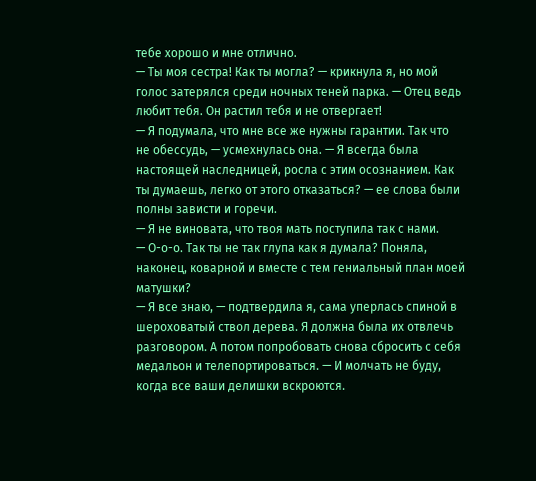тебе хорошо и мне отлично.
— Ты моя сестра! Как ты могла? — крикнула я, но мой голос затерялся среди ночных теней парка. — Отец ведь любит тебя. Он растил тебя и не отвергает!
— Я подумала, что мне все же нужны гарантии. Так что не обессудь, — усмехнулась она. — Я всегда была настоящей наследницей, росла с этим осознанием. Как ты думаешь, легко от этого отказаться? — ее слова были полны зависти и горечи.
— Я не виновата, что твоя мать поступила так с нами.
— О-о-о. Так ты не так глупа как я думала? Поняла, наконец, коварной и вместе с тем гениальный план моей матушки?
— Я все знаю, — подтвердила я, сама уперлась спиной в шероховатый ствол дерева. Я должна была их отвлечь разговором. А потом попробовать снова сбросить с себя медальон и телепортироваться. — И молчать не буду, когда все ваши делишки вскроются.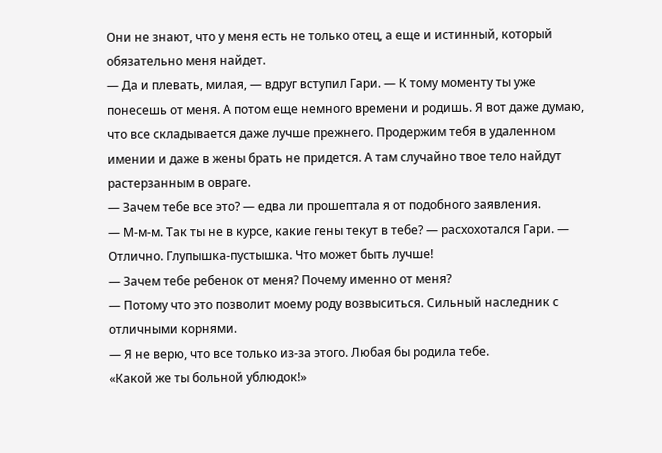Они не знают, что у меня есть не только отец, а еще и истинный, который обязательно меня найдет.
— Да и плевать, милая, — вдруг вступил Гари. — К тому моменту ты уже понесешь от меня. А потом еще немного времени и родишь. Я вот даже думаю, что все складывается даже лучше прежнего. Продержим тебя в удаленном имении и даже в жены брать не придется. А там случайно твое тело найдут растерзанным в овраге.
— Зачем тебе все это? — едва ли прошептала я от подобного заявления.
— М-м-м. Так ты не в курсе, какие гены текут в тебе? — расхохотался Гари. — Отлично. Глупышка-пустышка. Что может быть лучше!
— Зачем тебе ребенок от меня? Почему именно от меня?
— Потому что это позволит моему роду возвыситься. Сильный наследник с отличными корнями.
— Я не верю, что все только из-за этого. Любая бы родила тебе.
«Какой же ты больной ублюдок!»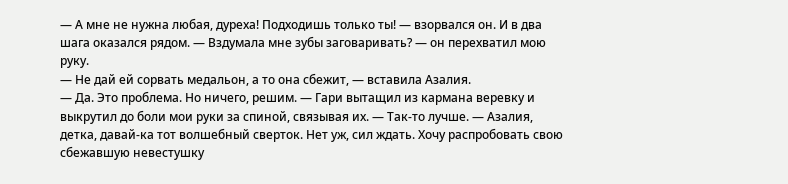— А мне не нужна любая, дуреха! Подходишь только ты! — взорвался он. И в два шага оказался рядом. — Вздумала мне зубы заговаривать? — он перехватил мою руку.
— Не дай ей сорвать медальон, а то она сбежит, — вставила Азалия.
— Да. Это проблема. Но ничего, решим. — Гари вытащил из кармана веревку и выкрутил до боли мои руки за спиной, связывая их. — Так-то лучше. — Азалия, детка, давай-ка тот волшебный сверток. Нет уж, сил ждать. Хочу распробовать свою сбежавшую невестушку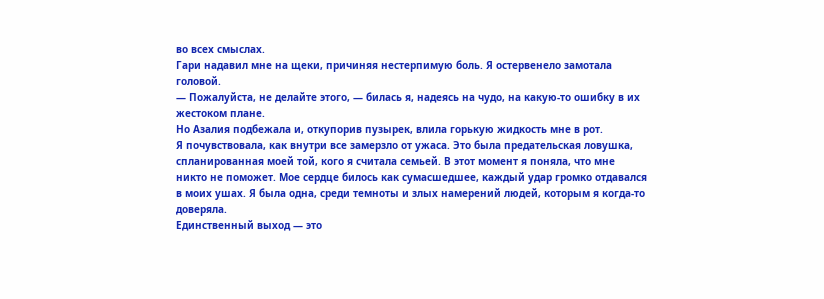во всех смыслах.
Гари надавил мне на щеки, причиняя нестерпимую боль. Я остервенело замотала головой.
— Пожалуйста, не делайте этого, — билась я, надеясь на чудо, на какую-то ошибку в их жестоком плане.
Но Азалия подбежала и, откупорив пузырек, влила горькую жидкость мне в рот.
Я почувствовала, как внутри все замерзло от ужаса. Это была предательская ловушка, спланированная моей той, кого я считала семьей. В этот момент я поняла, что мне никто не поможет. Мое сердце билось как сумасшедшее, каждый удар громко отдавался в моих ушах. Я была одна, среди темноты и злых намерений людей, которым я когда-то доверяла.
Единственный выход — это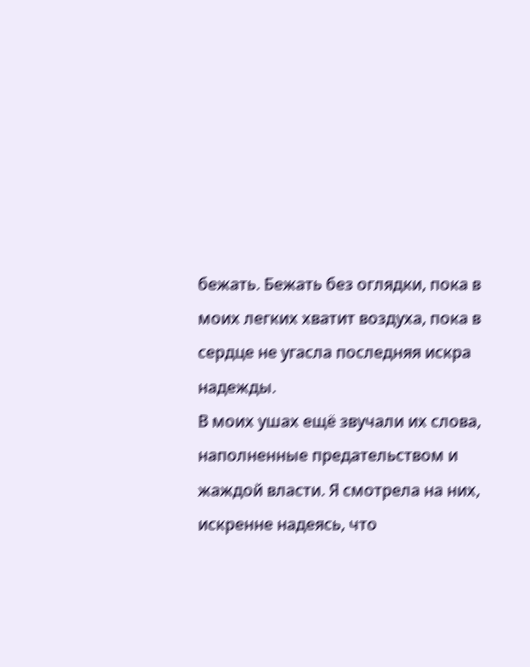бежать. Бежать без оглядки, пока в моих легких хватит воздуха, пока в сердце не угасла последняя искра надежды.
В моих ушах ещё звучали их слова, наполненные предательством и жаждой власти. Я смотрела на них, искренне надеясь, что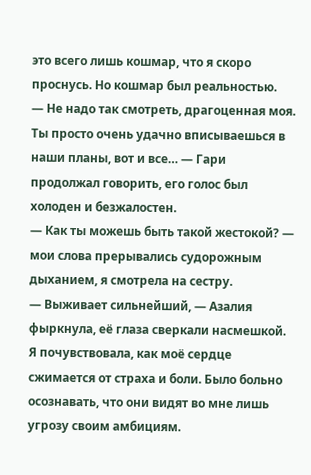это всего лишь кошмар, что я скоро проснусь. Но кошмар был реальностью.
— Не надо так смотреть, драгоценная моя. Ты просто очень удачно вписываешься в наши планы, вот и все… — Гари продолжал говорить, его голос был холоден и безжалостен.
— Как ты можешь быть такой жестокой? — мои слова прерывались судорожным дыханием, я смотрела на сестру.
— Выживает сильнейший, — Азалия фыркнула, её глаза сверкали насмешкой.
Я почувствовала, как моё сердце сжимается от страха и боли. Было больно осознавать, что они видят во мне лишь угрозу своим амбициям.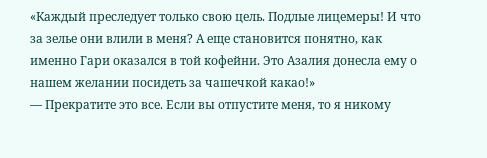«Каждый преследует только свою цель. Подлые лицемеры! И что за зелье они влили в меня? А еще становится понятно, как именно Гари оказался в той кофейни. Это Азалия донесла ему о нашем желании посидеть за чашечкой какао!»
— Прекратите это все. Если вы отпустите меня, то я никому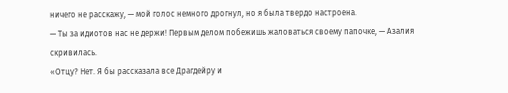ничего не расскажу, — мой голос немного дрогнул, но я была твердо настроена.
— Ты за идиотов нас не держи! Первым делом побежишь жаловаться своему папочке, — Азалия скривилась.
«Отцу? Нет. Я бы рассказала все Драгдейру и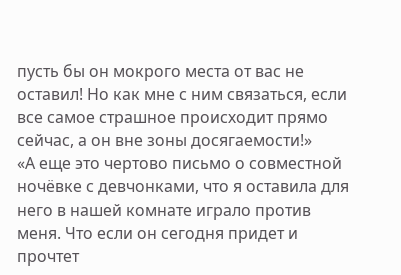пусть бы он мокрого места от вас не оставил! Но как мне с ним связаться, если все самое страшное происходит прямо сейчас, а он вне зоны досягаемости!»
«А еще это чертово письмо о совместной ночёвке с девчонками, что я оставила для него в нашей комнате играло против меня. Что если он сегодня придет и прочтет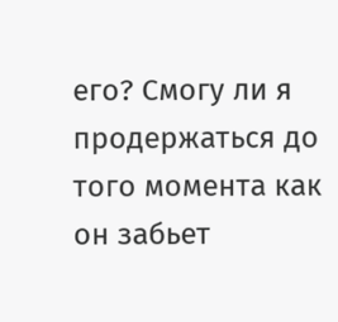его? Смогу ли я продержаться до того момента как он забьет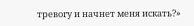тревогу и начнет меня искать?»